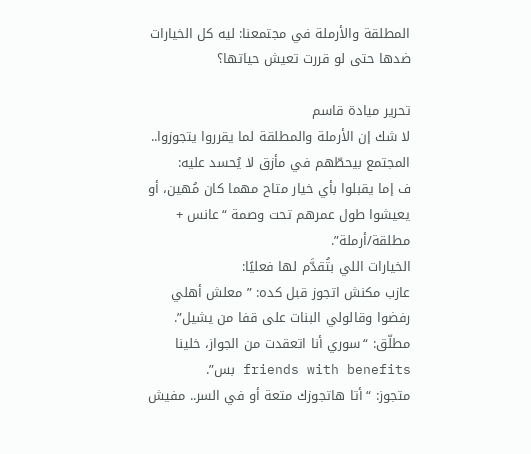المطلقة والأرملة في مجتمعنا: ليه كل الخيارات ضدها حتى لو قررت تعيش حياتها؟

تحرير ميادة قاسم
لا شك إن الأرملة والمطلقة لما يقرروا يتجوزوا.. المجتمع بيحطّهم في مأزق لا يُحسد عليه:
ف إما يقبلوا بأي خيار متاح مهما كان مُهين، أو يعيشوا طول عمرهم تحت وصمة “عانس + مطلقة/أرملة”.
الخيارات اللي بتُقدَّم لها فعليًا:
عازب مكنش اتجوز قبل كده: ” معلش أهلي رفضوا وقالولي البنات على قفا من يشيل”.
مطلّق: “سوري أنا اتعقدت من الجواز، خلينا friends with benefits بس”.
متجوز: “أتا هاتجوزك متعة أو في السر.. مفيش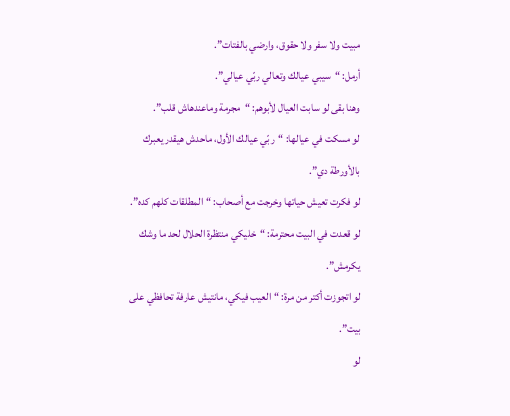مبيت ولا سفر ولا حقوق، وارضي بالفتات”.
أرمل: “سيبي عيالك وتعالي ربّي عيالي”.
وهنا بقى لو سابت العيال لأبوهم: “مجرمة وماعندهاش قلب”.
لو مسكت في عيالها: “ربّي عيالك الأول، ماحدش هيقدر يعبرك بالأورطة دي”.
لو فكرت تعيش حياتها وخرجت مع أصحاب: “المطلقات كلهم كده”.
لو قعدت في البيت محترمة: “خليكي منتظرة الحلال لحد ما وشك يكرمش”.
لو اتجوزت أكتر من مرة: “العيب فيكي، مانتيش عارفة تحافظي على بيت”.
لو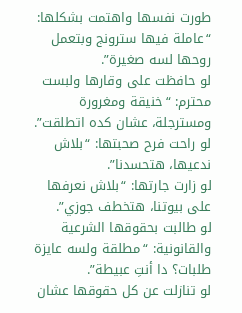طورت نفسها واهتمت بشكلها: “عاملة فيها سترونج وبتعمل روحها لسه صغيرة”.
لو حافظت على وقارها ولبست محترم: “خنيقة ومغرورة ومسترجلة، عشان كده اتطلقت”.
لو راحت فرح صحبتها: “بلاش ندعيها، هتحسدنا”.
لو زارت جارتها: “بلاش نعرفها على بيوتنا، هتخطف جوزي”.
لو طالبت بحقوقها الشرعية والقانونية: “مطلقة ولسه عايزة طلبات؟ دا أنتِ عبيطة”.
لو تنازلت عن كل حقوقها عشان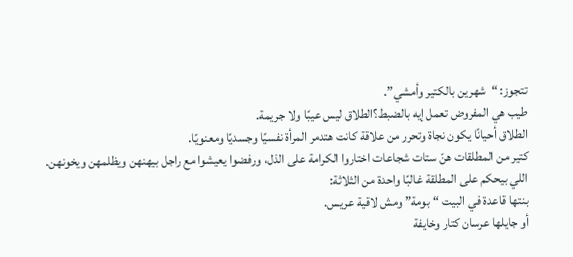تتجوز: “شهرين بالكتير وأمشي”.
طيب هي المفروض تعمل إيه بالضبط؟الطلاق ليس عيبًا ولا جريمة.
الطلاق أحيانًا يكون نجاة وتحرر من علاقة كانت هتدمر المرأة نفسيًا وجسديًا ومعنويًا.
كتير من المطلقات هنّ ستات شجاعات اختاروا الكرامة على الذل، ورفضوا يعيشوا مع راجل بيهنهن ويظلمهن ويخونهن.
اللي بيحكم على المطلقة غالبًا واحدة من الثلاثة:
بنتها قاعدة في البيت “بومة” ومش لاقية عريس.
أو جايلها عرسان كتار وخايفة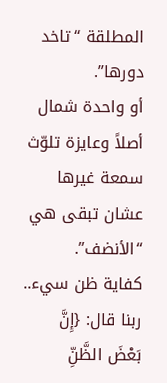المطلقة “تاخد دورها”.
أو واحدة شمال أصلاً وعايزة تلوّث سمعة غيرها عشان تبقى هي “الأنضف”.
كفاية ظن سيء..
ربنا قال: {إِنَّ بَعْضَ الظَّنِّ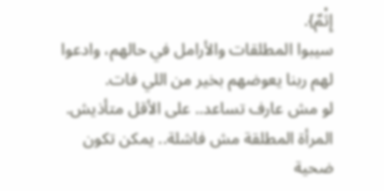إِثْمٌ}.
سيبوا المطلقات والأرامل في حالهم، وادعوا لهم ربنا يعوضهم بخير من اللي فات.
لو مش عارف تساعد.. على الأقل متأذيش.
المرأة المطلقة مش فاشلة.. يمكن تكون ضحية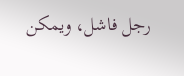رجل فاشل، ويمكن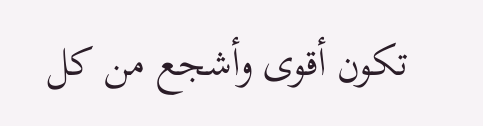تكون أقوى وأشجع من كل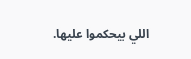اللي بيحكموا عليها.